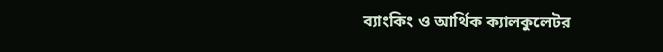ব্যাংকিং ও আর্থিক ক্যালকুলেটর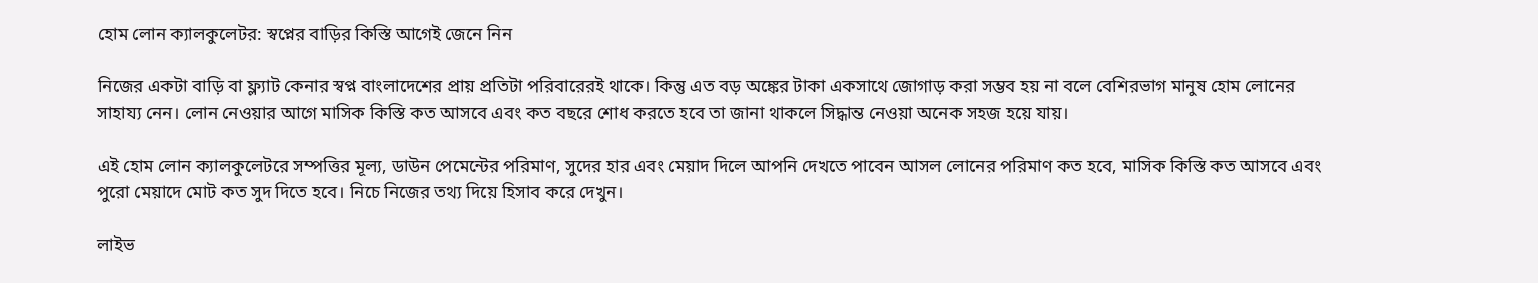হোম লোন ক্যালকুলেটর: স্বপ্নের বাড়ির কিস্তি আগেই জেনে নিন

নিজের একটা বাড়ি বা ফ্ল্যাট কেনার স্বপ্ন বাংলাদেশের প্রায় প্রতিটা পরিবারেরই থাকে। কিন্তু এত বড় অঙ্কের টাকা একসাথে জোগাড় করা সম্ভব হয় না বলে বেশিরভাগ মানুষ হোম লোনের সাহায্য নেন। লোন নেওয়ার আগে মাসিক কিস্তি কত আসবে এবং কত বছরে শোধ করতে হবে তা জানা থাকলে সিদ্ধান্ত নেওয়া অনেক সহজ হয়ে যায়।

এই হোম লোন ক্যালকুলেটরে সম্পত্তির মূল্য, ডাউন পেমেন্টের পরিমাণ, সুদের হার এবং মেয়াদ দিলে আপনি দেখতে পাবেন আসল লোনের পরিমাণ কত হবে, মাসিক কিস্তি কত আসবে এবং পুরো মেয়াদে মোট কত সুদ দিতে হবে। নিচে নিজের তথ্য দিয়ে হিসাব করে দেখুন।

লাইভ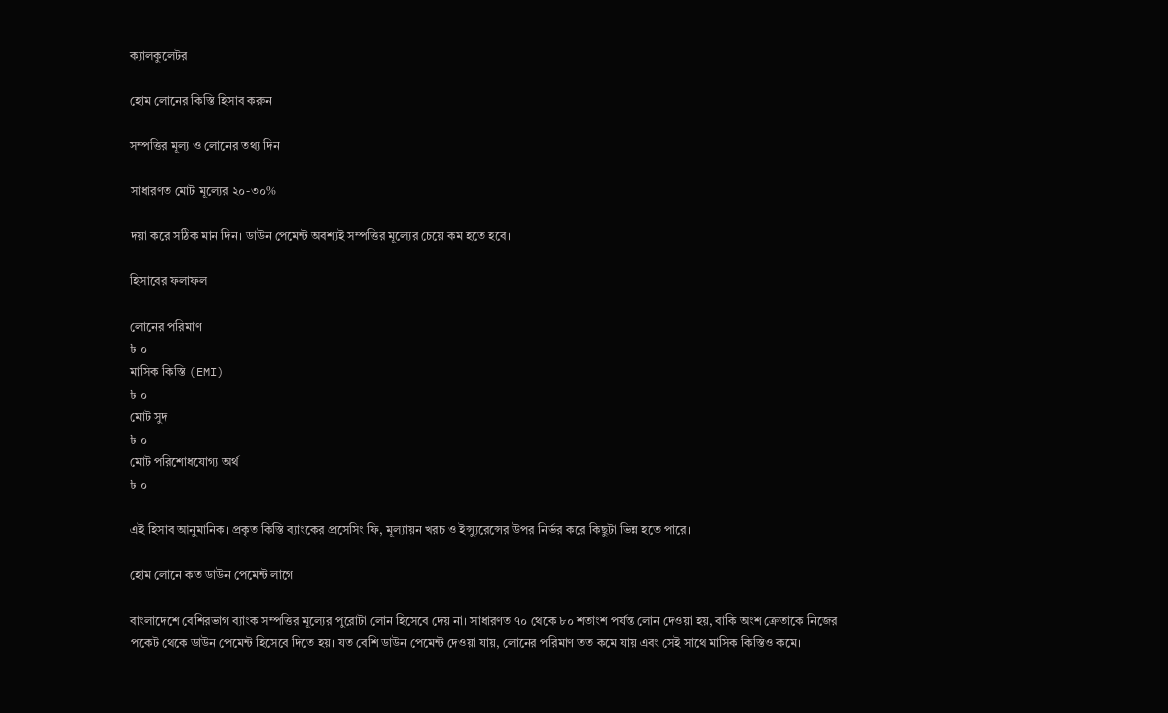ক্যালকুলেটর

হোম লোনের কিস্তি হিসাব করুন

সম্পত্তির মূল্য ও লোনের তথ্য দিন

সাধারণত মোট মূল্যের ২০-৩০%

দয়া করে সঠিক মান দিন। ডাউন পেমেন্ট অবশ্যই সম্পত্তির মূল্যের চেয়ে কম হতে হবে।

হিসাবের ফলাফল

লোনের পরিমাণ
৳ ০
মাসিক কিস্তি (EMI)
৳ ০
মোট সুদ
৳ ০
মোট পরিশোধযোগ্য অর্থ
৳ ০

এই হিসাব আনুমানিক। প্রকৃত কিস্তি ব্যাংকের প্রসেসিং ফি, মূল্যায়ন খরচ ও ইন্স্যুরেন্সের উপর নির্ভর করে কিছুটা ভিন্ন হতে পারে।

হোম লোনে কত ডাউন পেমেন্ট লাগে

বাংলাদেশে বেশিরভাগ ব্যাংক সম্পত্তির মূল্যের পুরোটা লোন হিসেবে দেয় না। সাধারণত ৭০ থেকে ৮০ শতাংশ পর্যন্ত লোন দেওয়া হয়, বাকি অংশ ক্রেতাকে নিজের পকেট থেকে ডাউন পেমেন্ট হিসেবে দিতে হয়। যত বেশি ডাউন পেমেন্ট দেওয়া যায়, লোনের পরিমাণ তত কমে যায় এবং সেই সাথে মাসিক কিস্তিও কমে।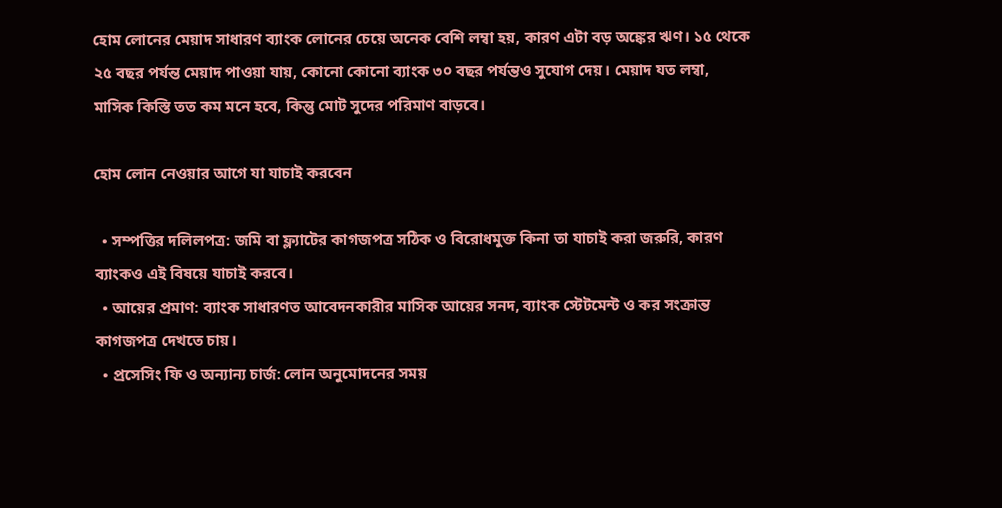হোম লোনের মেয়াদ সাধারণ ব্যাংক লোনের চেয়ে অনেক বেশি লম্বা হয়, কারণ এটা বড় অঙ্কের ঋণ। ১৫ থেকে ২৫ বছর পর্যন্ত মেয়াদ পাওয়া যায়, কোনো কোনো ব্যাংক ৩০ বছর পর্যন্তও সুযোগ দেয়। মেয়াদ যত লম্বা, মাসিক কিস্তি তত কম মনে হবে, কিন্তু মোট সুদের পরিমাণ বাড়বে।

হোম লোন নেওয়ার আগে যা যাচাই করবেন

  • সম্পত্তির দলিলপত্র: জমি বা ফ্ল্যাটের কাগজপত্র সঠিক ও বিরোধমুক্ত কিনা তা যাচাই করা জরুরি, কারণ ব্যাংকও এই বিষয়ে যাচাই করবে।
  • আয়ের প্রমাণ: ব্যাংক সাধারণত আবেদনকারীর মাসিক আয়ের সনদ, ব্যাংক স্টেটমেন্ট ও কর সংক্রান্ত কাগজপত্র দেখতে চায়।
  • প্রসেসিং ফি ও অন্যান্য চার্জ: লোন অনুমোদনের সময়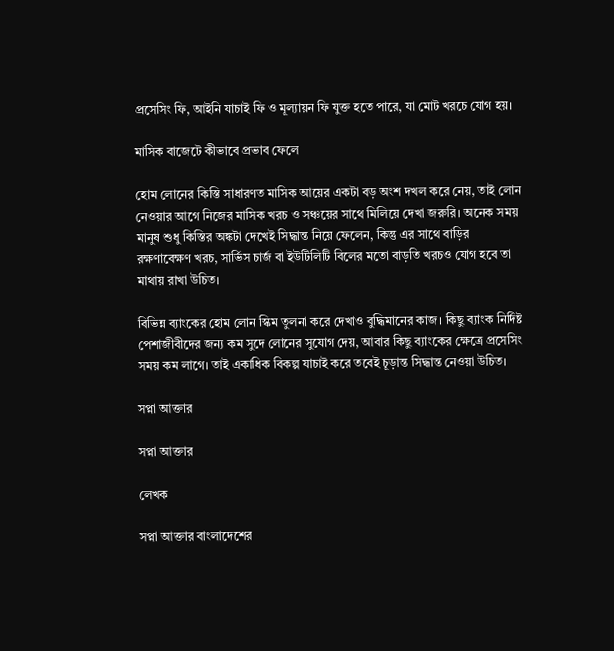প্রসেসিং ফি, আইনি যাচাই ফি ও মূল্যায়ন ফি যুক্ত হতে পারে, যা মোট খরচে যোগ হয়।

মাসিক বাজেটে কীভাবে প্রভাব ফেলে

হোম লোনের কিস্তি সাধারণত মাসিক আয়ের একটা বড় অংশ দখল করে নেয়, তাই লোন নেওয়ার আগে নিজের মাসিক খরচ ও সঞ্চয়ের সাথে মিলিয়ে দেখা জরুরি। অনেক সময় মানুষ শুধু কিস্তির অঙ্কটা দেখেই সিদ্ধান্ত নিয়ে ফেলেন, কিন্তু এর সাথে বাড়ির রক্ষণাবেক্ষণ খরচ, সার্ভিস চার্জ বা ইউটিলিটি বিলের মতো বাড়তি খরচও যোগ হবে তা মাথায় রাখা উচিত।

বিভিন্ন ব্যাংকের হোম লোন স্কিম তুলনা করে দেখাও বুদ্ধিমানের কাজ। কিছু ব্যাংক নির্দিষ্ট পেশাজীবীদের জন্য কম সুদে লোনের সুযোগ দেয়, আবার কিছু ব্যাংকের ক্ষেত্রে প্রসেসিং সময় কম লাগে। তাই একাধিক বিকল্প যাচাই করে তবেই চূড়ান্ত সিদ্ধান্ত নেওয়া উচিত।

সপ্না আক্তার

সপ্না আক্তার

লেখক

সপ্না আক্তার বাংলাদেশের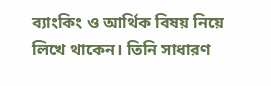ব্যাংকিং ও আর্থিক বিষয় নিয়ে লিখে থাকেন। তিনি সাধারণ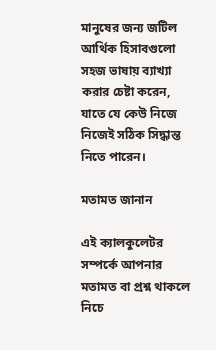মানুষের জন্য জটিল আর্থিক হিসাবগুলো সহজ ভাষায় ব্যাখ্যা করার চেষ্টা করেন, যাতে যে কেউ নিজে নিজেই সঠিক সিদ্ধান্ত নিতে পারেন।

মতামত জানান

এই ক্যালকুলেটর সম্পর্কে আপনার মতামত বা প্রশ্ন থাকলে নিচে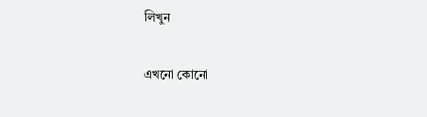লিখুন

এখনো কোনো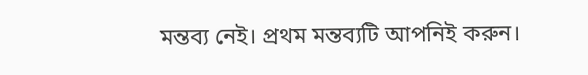মন্তব্য নেই। প্রথম মন্তব্যটি আপনিই করুন।